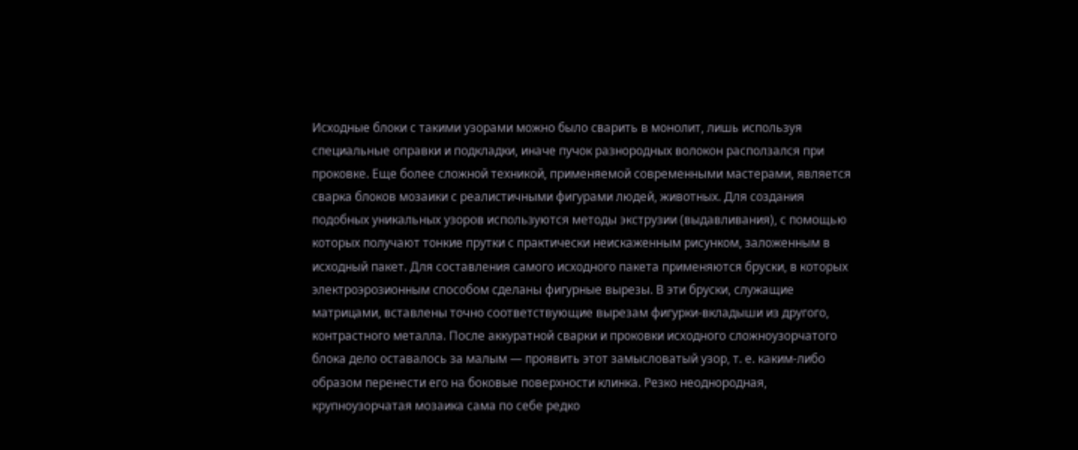Исходные блоки с такими узорами можно было сварить в монолит, лишь используя специальные оправки и подкладки, иначе пучок разнородных волокон расползался при проковке. Еще более сложной техникой, применяемой современными мастерами, является сварка блоков мозаики с реалистичными фигурами людей, животных. Для создания подобных уникальных узоров используются методы экструзии (выдавливания), с помощью которых получают тонкие прутки с практически неискаженным рисунком, заложенным в исходный пакет. Для составления самого исходного пакета применяются бруски, в которых электроэрозионным способом сделаны фигурные вырезы. В эти бруски, служащие матрицами, вставлены точно соответствующие вырезам фигурки-вкладыши из другого, контрастного металла. После аккуратной сварки и проковки исходного сложноузорчатого блока дело оставалось за малым — проявить этот замысловатый узор, т. е. каким-либо образом перенести его на боковые поверхности клинка. Резко неоднородная, крупноузорчатая мозаика сама по себе редко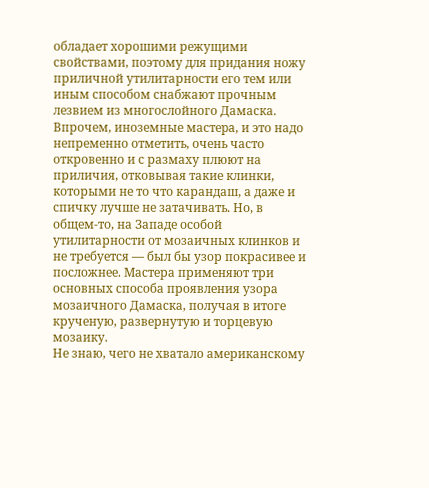обладает хорошими режущими свойствами, поэтому для придания ножу приличной утилитарности его тем или иным способом снабжают прочным лезвием из многослойного Дамаска. Впрочем, иноземные мастеpa, и это надо непременно отметить, очень часто откровенно и с размаху плюют на приличия, отковывая такие клинки, которыми не то что карандаш, а даже и спичку лучше не затачивать. Но, в общем-то, на Западе особой утилитарности от мозаичных клинков и не требуется — был бы узор покрасивее и посложнее. Мастера применяют три основных способа проявления узора мозаичного Дамаска, получая в итоге крученую, развернутую и торцевую мозаику.
Не знаю, чего не хватало американскому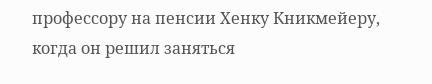профессору на пенсии Хенку Кникмейеру, когда он решил заняться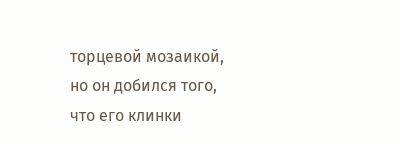торцевой мозаикой, но он добился того, что его клинки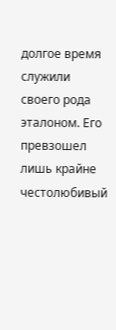долгое время служили своего рода эталоном. Его превзошел лишь крайне честолюбивый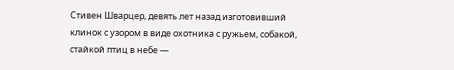Стивен Шварцер, девять лет назад изготовивший клинок с узором в виде охотника с ружьем, собакой, стайкой птиц в небе —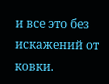и все это без искажений от ковки.